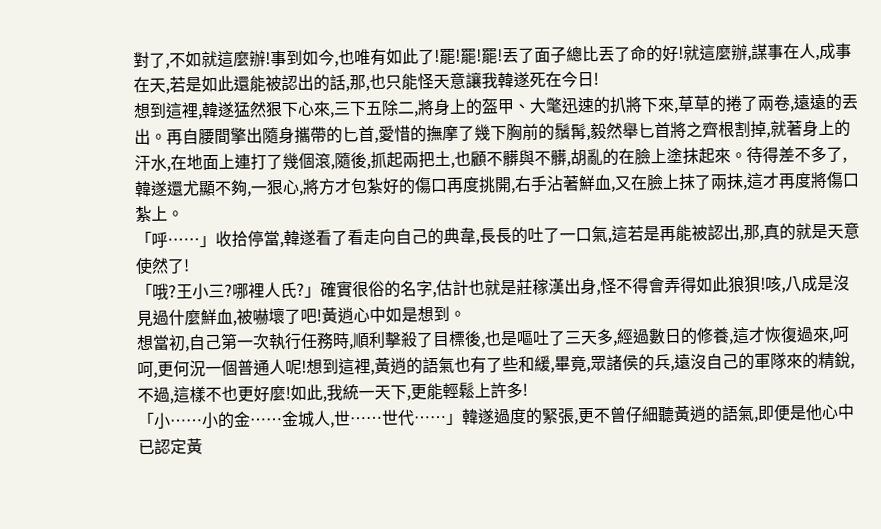對了,不如就這麼辦!事到如今,也唯有如此了!罷!罷!罷!丟了面子總比丟了命的好!就這麼辦,謀事在人,成事在天,若是如此還能被認出的話,那,也只能怪天意讓我韓遂死在今日!
想到這裡,韓遂猛然狠下心來,三下五除二,將身上的盔甲、大氅迅速的扒將下來,草草的捲了兩卷,遠遠的丟出。再自腰間擎出隨身攜帶的匕首,愛惜的撫摩了幾下胸前的鬚髯,毅然舉匕首將之齊根割掉,就著身上的汗水,在地面上連打了幾個滾,隨後,抓起兩把土,也顧不髒與不髒,胡亂的在臉上塗抹起來。待得差不多了,韓遂還尤顯不夠,一狠心,將方才包紮好的傷口再度挑開,右手沾著鮮血,又在臉上抹了兩抹,這才再度將傷口紮上。
「呼……」收拾停當,韓遂看了看走向自己的典韋,長長的吐了一口氣,這若是再能被認出,那,真的就是天意使然了!
「哦?王小三?哪裡人氏?」確實很俗的名字,估計也就是莊稼漢出身,怪不得會弄得如此狼狽!咳,八成是沒見過什麼鮮血,被嚇壞了吧!黃逍心中如是想到。
想當初,自己第一次執行任務時,順利擊殺了目標後,也是嘔吐了三天多,經過數日的修養,這才恢復過來,呵呵,更何況一個普通人呢!想到這裡,黃逍的語氣也有了些和緩,畢竟,眾諸侯的兵,遠沒自己的軍隊來的精銳,不過,這樣不也更好麼!如此,我統一天下,更能輕鬆上許多!
「小……小的金……金城人,世……世代……」韓遂過度的緊張,更不曾仔細聽黃逍的語氣,即便是他心中已認定黃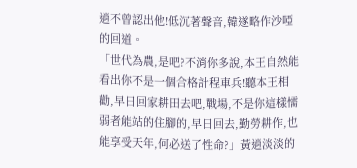逍不曾認出他!低沉著聲音,韓遂略作沙啞的回道。
「世代為農,是吧?不消你多說,本王自然能看出你不是一個合格計程車兵!聽本王相勸,早日回家耕田去吧,戰場,不是你這樣懦弱者能站的住腳的,早日回去,勤勞耕作,也能享受天年,何必送了性命?」黃逍淡淡的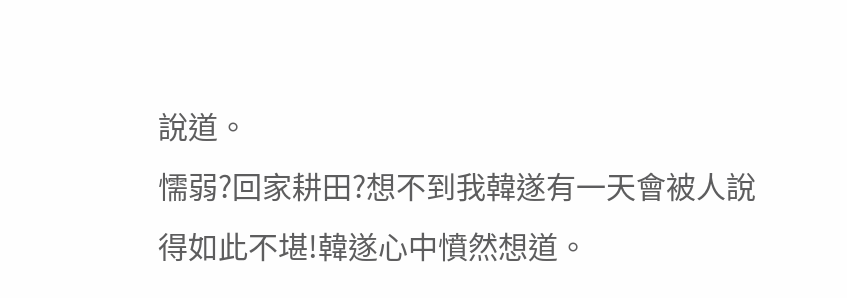說道。
懦弱?回家耕田?想不到我韓遂有一天會被人說得如此不堪!韓遂心中憤然想道。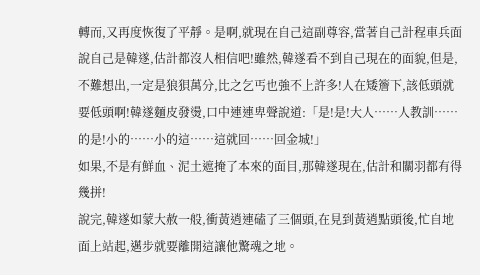轉而,又再度恢復了平靜。是啊,就現在自己這副尊容,當著自己計程車兵面說自己是韓遂,估計都沒人相信吧!雖然,韓遂看不到自己現在的面貌,但是,不難想出,一定是狼狽萬分,比之乞丐也強不上許多!人在矮簷下,該低頭就要低頭啊!韓遂麵皮發燙,口中連連卑聲說道:「是!是!大人……人教訓……的是!小的……小的這……這就回……回金城!」
如果,不是有鮮血、泥土遮掩了本來的面目,那韓遂現在,估計和關羽都有得幾拼!
說完,韓遂如蒙大赦一般,衝黃逍連磕了三個頭,在見到黃逍點頭後,忙自地面上站起,邁步就要離開這讓他驚魂之地。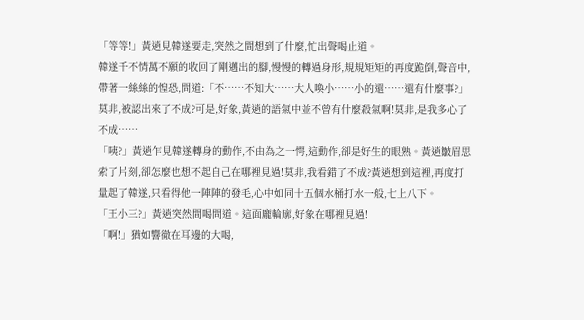「等等!」黃逍見韓遂要走,突然之間想到了什麼,忙出聲喝止道。
韓遂千不情萬不願的收回了剛邁出的腳,慢慢的轉過身形,規規矩矩的再度跪倒,聲音中,帶著一絲絲的惶恐,問道:「不……不知大……大人喚小……小的還……還有什麼事?」
莫非,被認出來了不成?可是,好象,黃逍的語氣中並不曾有什麼殺氣啊!莫非,是我多心了不成……
「咦?」黃逍乍見韓遂轉身的動作,不由為之一愕,這動作,卻是好生的眼熟。黃逍皺眉思索了片刻,卻怎麼也想不起自己在哪裡見過!莫非,我看錯了不成?黃逍想到這裡,再度打量起了韓遂,只看得他一陣陣的發毛,心中如同十五個水桶打水一般,七上八下。
「王小三?」黃逍突然間喝問道。這面龐輪廓,好象在哪裡見過!
「啊!」猶如響徹在耳邊的大喝,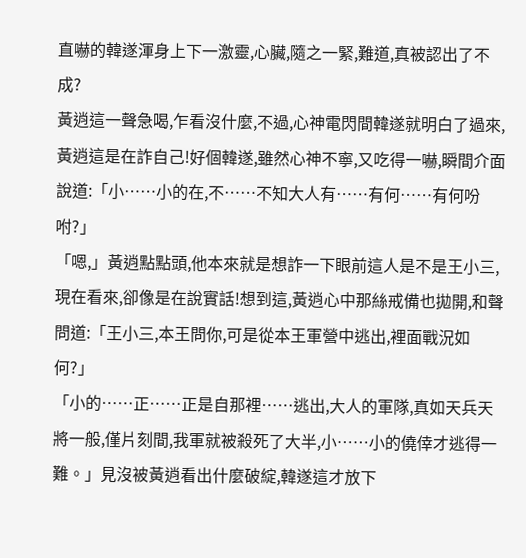直嚇的韓遂渾身上下一激靈,心臟,隨之一緊,難道,真被認出了不成?
黃逍這一聲急喝,乍看沒什麼,不過,心神電閃間韓遂就明白了過來,黃逍這是在詐自己!好個韓遂,雖然心神不寧,又吃得一嚇,瞬間介面說道:「小……小的在,不……不知大人有……有何……有何吩咐?」
「嗯,」黃逍點點頭,他本來就是想詐一下眼前這人是不是王小三,現在看來,卻像是在說實話!想到這,黃逍心中那絲戒備也拋開,和聲問道:「王小三,本王問你,可是從本王軍營中逃出,裡面戰況如何?」
「小的……正……正是自那裡……逃出,大人的軍隊,真如天兵天將一般,僅片刻間,我軍就被殺死了大半,小……小的僥倖才逃得一難。」見沒被黃逍看出什麼破綻,韓遂這才放下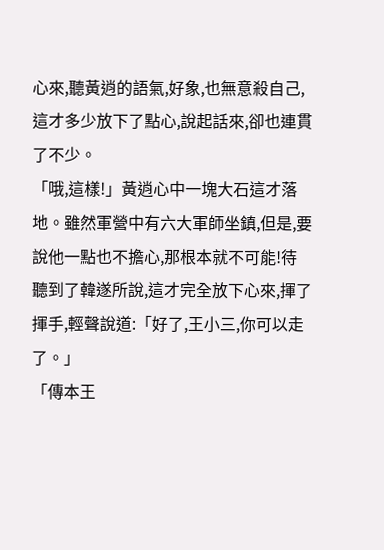心來,聽黃逍的語氣,好象,也無意殺自己,這才多少放下了點心,說起話來,卻也連貫了不少。
「哦,這樣!」黃逍心中一塊大石這才落地。雖然軍營中有六大軍師坐鎮,但是,要說他一點也不擔心,那根本就不可能!待聽到了韓遂所說,這才完全放下心來,揮了揮手,輕聲說道:「好了,王小三,你可以走了。」
「傳本王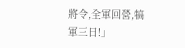將令,全軍回營,犒軍三日!」